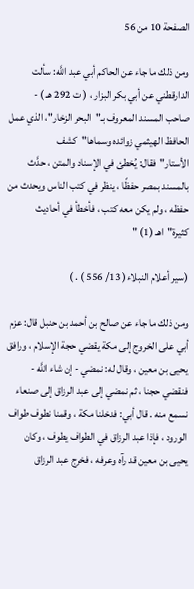الصفحة 10 من 56

ومن ذلك ما جاء عن الحاكم أبي عبد اللَّه: سألت الدارقطني عن أبي بكر البزار ، ( ت 292 هـ ) - صاحب المسند المعروف بـ"البحر الزخار"، الذي عمل الحافظ الهيثمي زوائده وسماها"كشف الأستار"فقال: يُخطئ في الإسناد والمتن ، حدَّث بالمسند بمصر حفظًا ، ينظر في كتب الناس ويحدث من حفظه ، ولم يكن معه كتب ، فأخطأ في أحاديث كثيرة"اهـ (1) "

(سير أعلام النبلاء( 13/ 556 ) . )

ومن ذلك ما جاء عن صالح بن أحمد بن حنبل قال: عزم أبي على الخروج إلى مكة يقضي حجة الإسلام ، ورافق يحيى بن معين ، وقال له: نمضي - إن شاء اللَّه - فنقضي حجنا ، ثم نمضي إلى عبد الرزاق إلى صنعاء نسمع منه . قال أبي: فدخلنا مكة ، وقمنا نطوف طواف الورود ، فإذا عبد الرزاق في الطواف يطوف ، وكان يحيى بن معين قد رآه وعرفه ، فخرج عبد الرزاق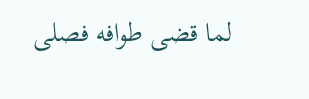لما قضى طوافه فصلى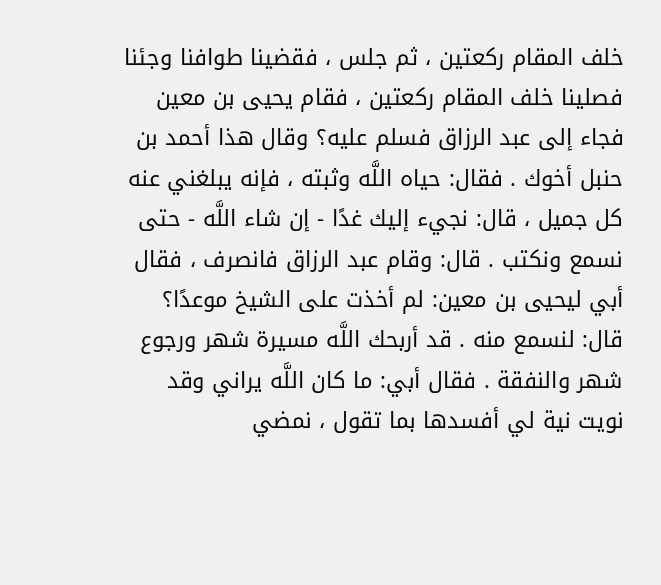خلف المقام ركعتين ، ثم جلس ، فقضينا طوافنا وجئنا فصلينا خلف المقام ركعتين ، فقام يحيى بن معين فجاء إلى عبد الرزاق فسلم عليه؟ وقال هذا أحمد بن حنبل أخوك . فقال: حياه اللَّه وثبته ، فإنه يبلغني عنه كل جميل ، قال: نجيء إليك غدًا - إن شاء اللَّه - حتى نسمع ونكتب . قال: وقام عبد الرزاق فانصرف ، فقال أبي ليحيى بن معين: لم أخذت على الشيخ موعدًا؟ قال: لنسمع منه . قد أربحك اللَّه مسيرة شهر ورجوع شهر والنفقة . فقال أبي: ما كان اللَّه يراني وقد نويت نية لي أفسدها بما تقول ، نمضي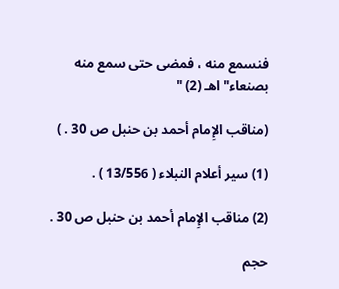فنسمع منه ، فمضى حتى سمع منه بصنعاء"اهـ (2) "

(مناقب الإِمام أحمد بن حنبل ص 30 . )

(1) سير أعلام النبلاء ( 13/556 ) .

(2) مناقب الإِمام أحمد بن حنبل ص 30 .

حجم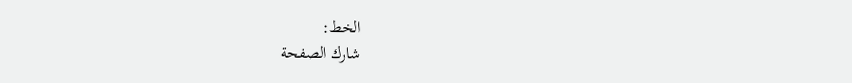الخط:
شارك الصفحة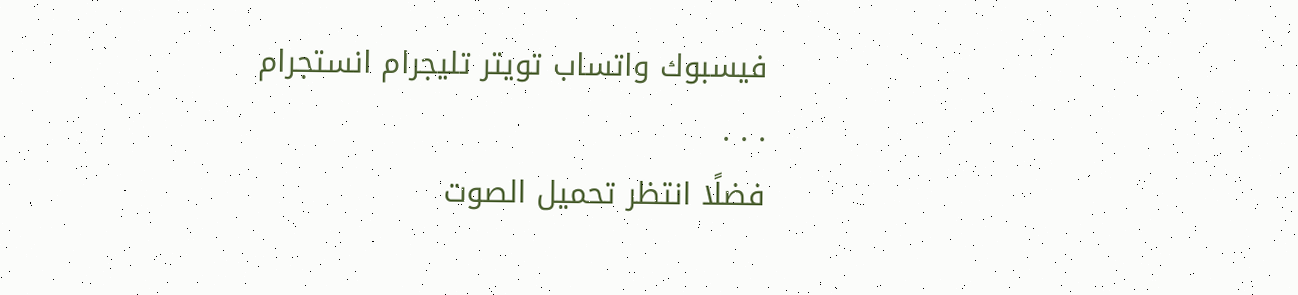فيسبوك واتساب تويتر تليجرام انستجرام
. . .
فضلًا انتظر تحميل الصوت